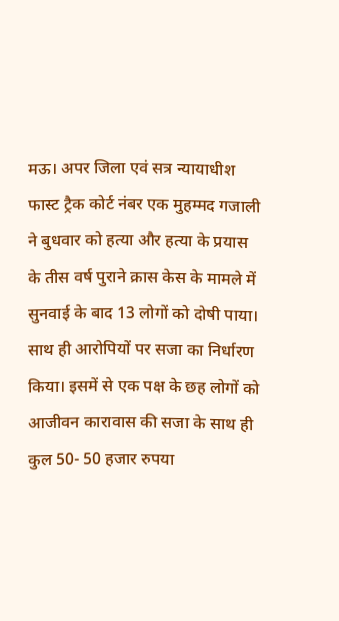मऊ। अपर जिला एवं सत्र न्यायाधीश फास्ट ट्रैक कोर्ट नंबर एक मुहम्मद गजाली ने बुधवार को हत्या और हत्या के प्रयास के तीस वर्ष पुराने क्रास केस के मामले में सुनवाई के बाद 13 लोगों को दोषी पाया। साथ ही आरोपियों पर सजा का निर्धारण किया। इसमें से एक पक्ष के छह लोगों को आजीवन कारावास की सजा के साथ ही कुल 50- 50 हजार रुपया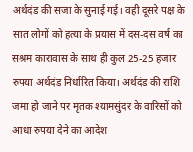अर्थदंड की सजा के सुनाई गई। वही दूसरे पक्ष के सात लोगों को हत्या के प्रयास में दस-दस वर्ष का सश्रम कारावास के साथ ही कुल 25-25 हजार रुपया अर्थदंड निर्धारित किया। अर्थदंड की राशि जमा हो जाने पर मृतक श्यामसुंदर के वारिसों को आधा रुपया देने का आदेश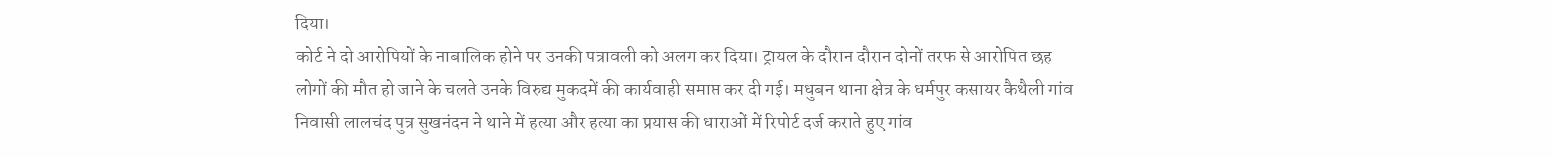दिया।
कोर्ट ने दो आरोपियों के नाबालिक होने पर उनकी पत्रावली को अलग कर दिया। ट्रायल के दौरान दौरान दोनों तरफ से आरोपित छह लोगों की मौत हो जाने के चलते उनके विरुद्य मुकदमें की कार्यवाही समाप्त कर दी गई। मधुबन थाना क्षेत्र के धर्मपुर कसायर कैथैली गांव निवासी लालचंद पुत्र सुखनंदन ने थाने में हत्या और हत्या का प्रयास की धाराओं में रिपोर्ट दर्ज कराते हुए गांव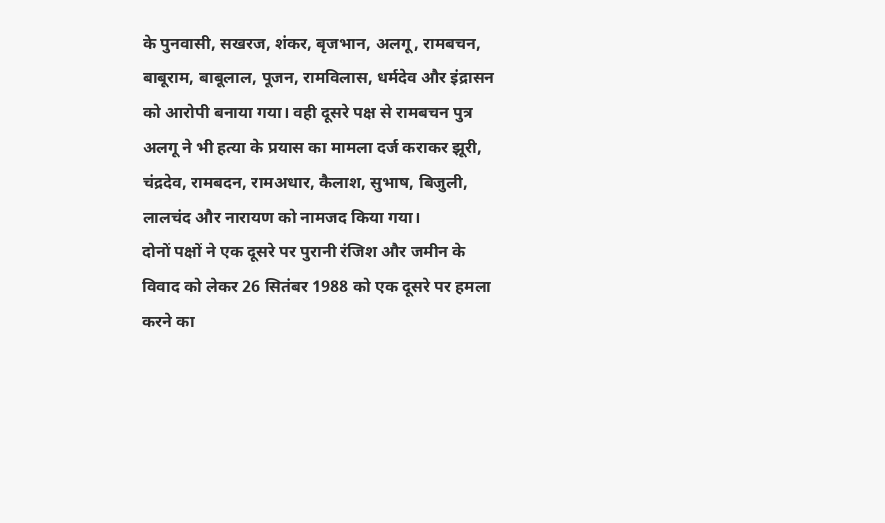के पुनवासी, सखरज, शंकर, बृजभान, अलगू, रामबचन, बाबूराम, बाबूलाल, पूजन, रामविलास, धर्मदेव और इंद्रासन को आरोपी बनाया गया। वही दूसरे पक्ष से रामबचन पुत्र अलगू ने भी हत्या के प्रयास का मामला दर्ज कराकर झूरी, चंद्रदेव, रामबदन, रामअधार, कैलाश, सुभाष, बिजुली, लालचंद और नारायण को नामजद किया गया।
दोनों पक्षों ने एक दूसरे पर पुरानी रंजिश और जमीन के विवाद को लेकर 26 सितंबर 1988 को एक दूसरे पर हमला करने का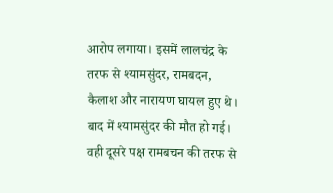आरोप लगाया। इसमें लालचंद्र के तरफ से श्यामसुंदर, रामबदन, कैलाश और नारायण घायल हुए थे। बाद में श्यामसुंदर की मौत हो गई। वही दूसरे पक्ष रामबचन की तरफ से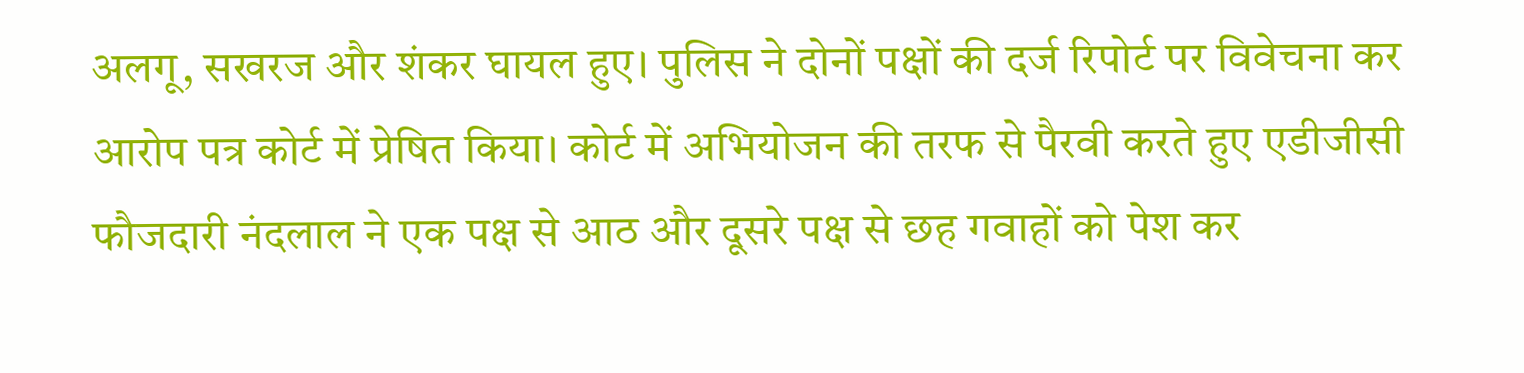अलगू, सखरज और शंकर घायल हुए। पुलिस ने दोनों पक्षों की दर्ज रिपोर्ट पर विवेचना कर आरोप पत्र कोर्ट में प्रेषित किया। कोर्ट में अभियोजन की तरफ से पैरवी करते हुए एडीजीसी फौजदारी नंदलाल ने एक पक्ष से आठ और दूसरे पक्ष से छह गवाहों को पेश कर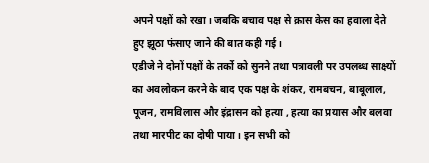अपने पक्षों को रखा। जबकि बचाव पक्ष से क्रास केस का हवाला देते हुए झूठा फंसाए जाने की बात कही गई।
एडीजे ने दोनों पक्षों के तर्को को सुनने तथा पत्रावली पर उपलब्ध साक्ष्यों का अवलोकन करने के बाद एक पक्ष के शंकर, रामबचन, बाबूलाल, पूजन, रामविलास और इंद्रासन को हत्या , हत्या का प्रयास और बलवा तथा मारपीट का दोषी पाया। इन सभी को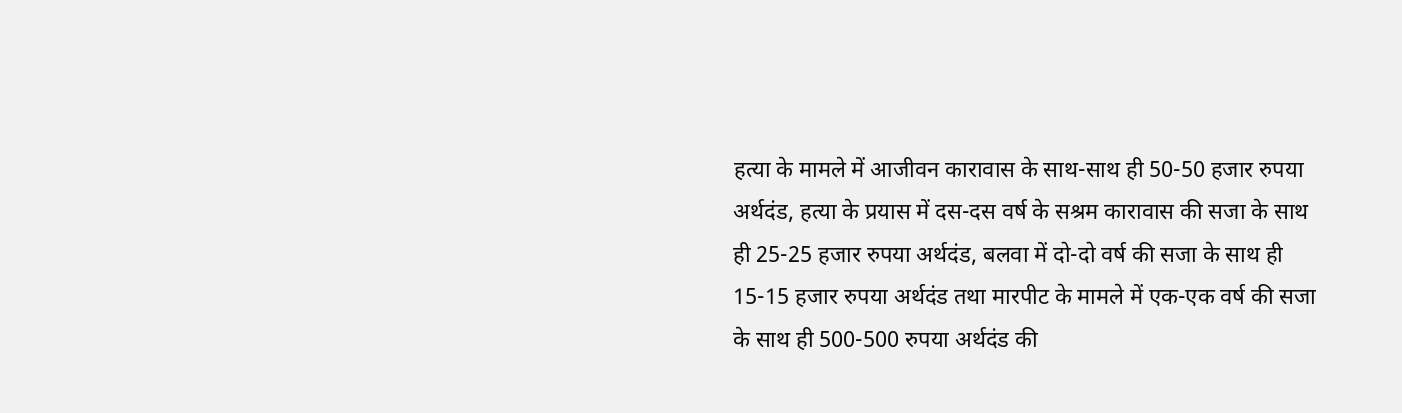हत्या के मामले में आजीवन कारावास के साथ-साथ ही 50-50 हजार रुपया अर्थदंड, हत्या के प्रयास में दस-दस वर्ष के सश्रम कारावास की सजा के साथ ही 25-25 हजार रुपया अर्थदंड, बलवा में दो-दो वर्ष की सजा के साथ ही 15-15 हजार रुपया अर्थदंड तथा मारपीट के मामले में एक-एक वर्ष की सजा के साथ ही 500-500 रुपया अर्थदंड की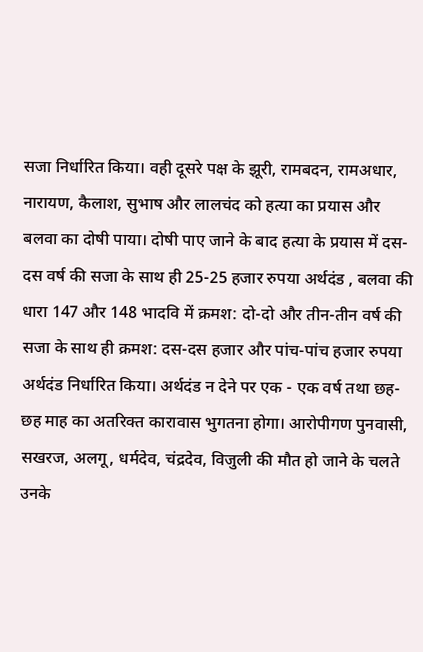सजा निर्धारित किया। वही दूसरे पक्ष के झूरी, रामबदन, रामअधार, नारायण, कैलाश, सुभाष और लालचंद को हत्या का प्रयास और बलवा का दोषी पाया। दोषी पाए जाने के बाद हत्या के प्रयास में दस-दस वर्ष की सजा के साथ ही 25-25 हजार रुपया अर्थदंड , बलवा की धारा 147 और 148 भादवि में क्रमश: दो-दो और तीन-तीन वर्ष की सजा के साथ ही क्रमश: दस-दस हजार और पांच-पांच हजार रुपया अर्थदंड निर्धारित किया। अर्थदंड न देने पर एक - एक वर्ष तथा छह-छह माह का अतरिक्त कारावास भुगतना होगा। आरोपीगण पुनवासी, सखरज, अलगू, धर्मदेव, चंद्रदेव, विजुली की मौत हो जाने के चलते उनके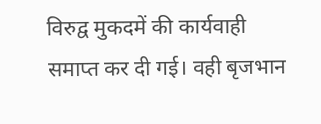विरुद्व मुकदमें की कार्यवाही समाप्त कर दी गई। वही बृजभान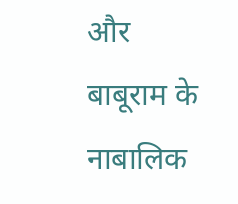और बाबूराम के नाबालिक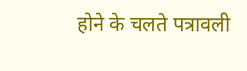होने के चलते पत्रावली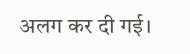अलग कर दी गई।